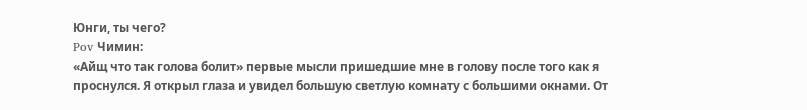Юнги, ты чего?
Pov Чимин:
«Айщ что так голова болит» первые мысли пришедшие мне в голову после того как я проснулся. Я открыл глаза и увидел большую светлую комнату с большими окнами. От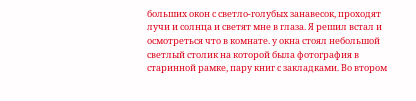больших окон с светло-голубых занавесок, проходят лучи и солнца и светят мне в глаза. Я решил встал и осмотреться что в комнате. у окна стоял небольшой светлый столик на которой была фотография в старинной рамке, пару книг с закладками. Во втором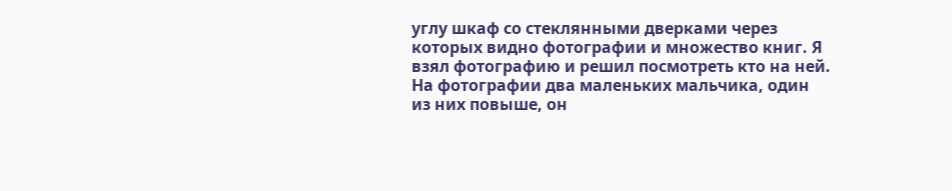углу шкаф со стеклянными дверками через которых видно фотографии и множество книг. Я взял фотографию и решил посмотреть кто на ней. На фотографии два маленьких мальчика, один из них повыше, он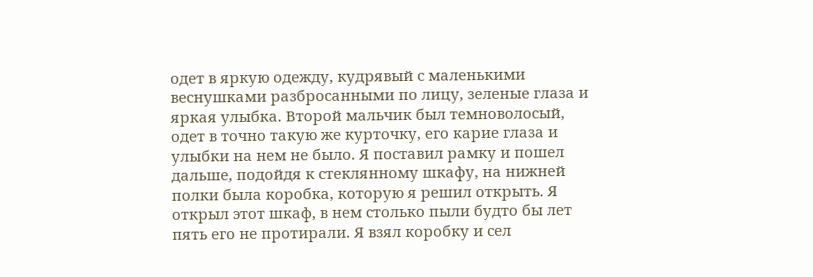одет в яркую одежду, кудрявый с маленькими веснушками разбросанными по лицу, зеленые глаза и яркая улыбка. Второй мальчик был темноволосый, одет в точно такую же курточку, его карие глаза и улыбки на нем не было. Я поставил рамку и пошел дальше, подойдя к стеклянному шкафу, на нижней полки была коробка, которую я решил открыть. Я открыл этот шкаф, в нем столько пыли будто бы лет пять его не протирали. Я взял коробку и сел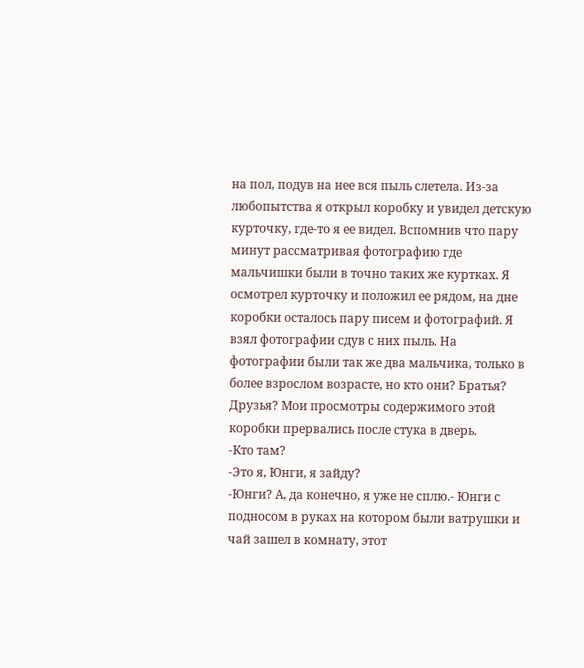на пол, подув на нее вся пыль слетела. Из-за любопытства я открыл коробку и увидел детскую курточку, где-то я ее видел. Вспомнив что пару минут рассматривая фотографию где мальчишки были в точно таких же куртках. Я осмотрел курточку и положил ее рядом, на дне коробки осталось пару писем и фотографий. Я взял фотографии сдув с них пыль. На фотографии были так же два мальчика, только в более взрослом возрасте, но кто они? Братья? Друзья? Мои просмотры содержимого этой коробки прервались после стука в дверь.
-Кто там?
-Это я, Юнги, я зайду?
-Юнги? А, да конечно, я уже не сплю.- Юнги с подносом в руках на котором были ватрушки и чай зашел в комнату, этот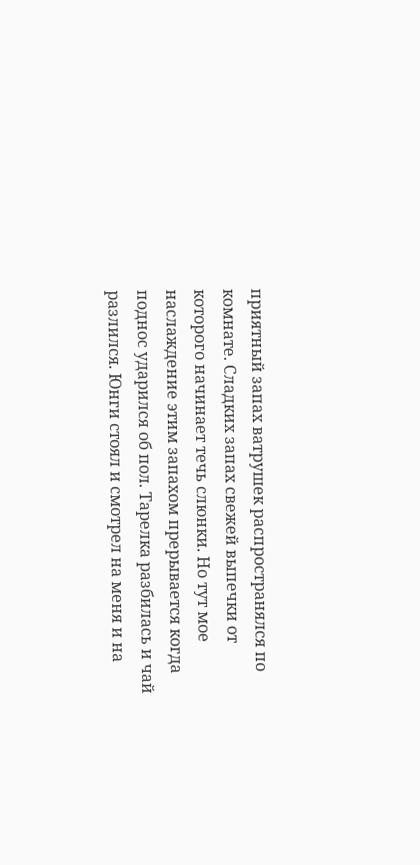приятный запах ватрушек распространялся по комнате. Сладких запах свежей выпечки от которого начинает течь слюнки. Но тут мое наслаждение этим запахом прерывается когда поднос ударился об пол. Тарелка разбилась и чай разлился. Юнги стоял и смотрел на меня и на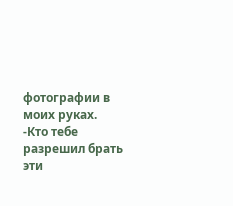фотографии в моих руках.
-Кто тебе разрешил брать эти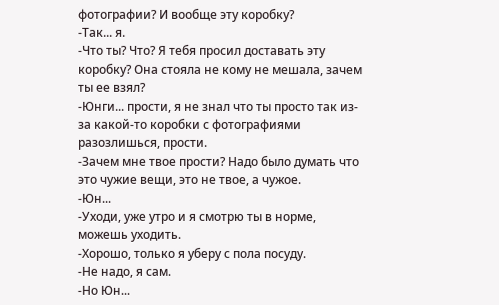фотографии? И вообще эту коробку?
-Так... я.
-Что ты? Что? Я тебя просил доставать эту коробку? Она стояла не кому не мешала, зачем ты ее взял?
-Юнги... прости, я не знал что ты просто так из-за какой-то коробки с фотографиями разозлишься, прости.
-Зачем мне твое прости? Надо было думать что это чужие вещи, это не твое, а чужое.
-Юн...
-Уходи, уже утро и я смотрю ты в норме, можешь уходить.
-Хорошо, только я уберу с пола посуду.
-Не надо, я сам.
-Но Юн...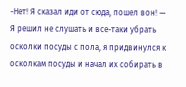-Нет! Я сказал иди от сюда, пошел вон! — Я решил не слушать и все-таки убрать осколки посуды с пола, я придвинулся к осколкам посуды и начал их собирать в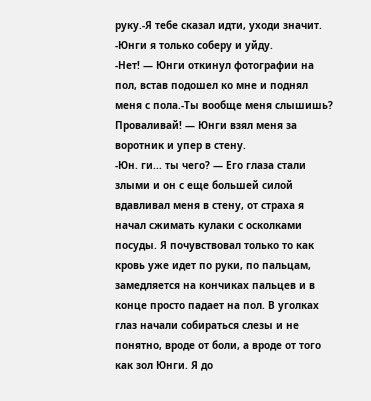руку.-Я тебе сказал идти, уходи значит.
-Юнги я только соберу и уйду.
-Нет! — Юнги откинул фотографии на пол, встав подошел ко мне и поднял меня с пола.-Ты вообще меня слышишь? Проваливай! — Юнги взял меня за воротник и упер в стену.
-Юн. ги... ты чего? — Его глаза стали злыми и он с еще большей силой вдавливал меня в стену, от страха я начал сжимать кулаки с осколками посуды. Я почувствовал только то как кровь уже идет по руки, по пальцам, замедляется на кончиках пальцев и в конце просто падает на пол. В уголках глаз начали собираться слезы и не понятно, вроде от боли, а вроде от того как зол Юнги. Я до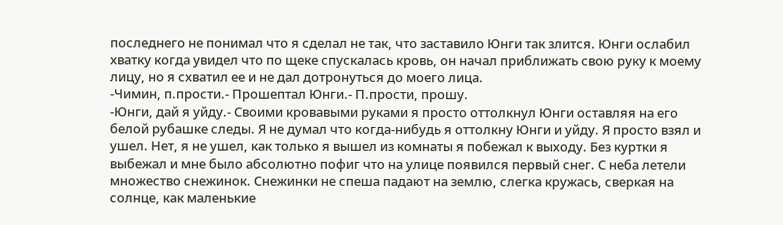последнего не понимал что я сделал не так, что заставило Юнги так злится. Юнги ослабил хватку когда увидел что по щеке спускалась кровь, он начал приближать свою руку к моему лицу, но я схватил ее и не дал дотронуться до моего лица.
-Чимин, п.прости.- Прошептал Юнги.- П.прости, прошу.
-Юнги, дай я уйду.- Своими кровавыми руками я просто оттолкнул Юнги оставляя на его белой рубашке следы. Я не думал что когда-нибудь я оттолкну Юнги и уйду. Я просто взял и ушел. Нет, я не ушел, как только я вышел из комнаты я побежал к выходу. Без куртки я выбежал и мне было абсолютно пофиг что на улице появился первый снег. С неба летели множество снежинок. Снежинки не спеша падают на землю, слегка кружась, сверкая на солнце, как маленькие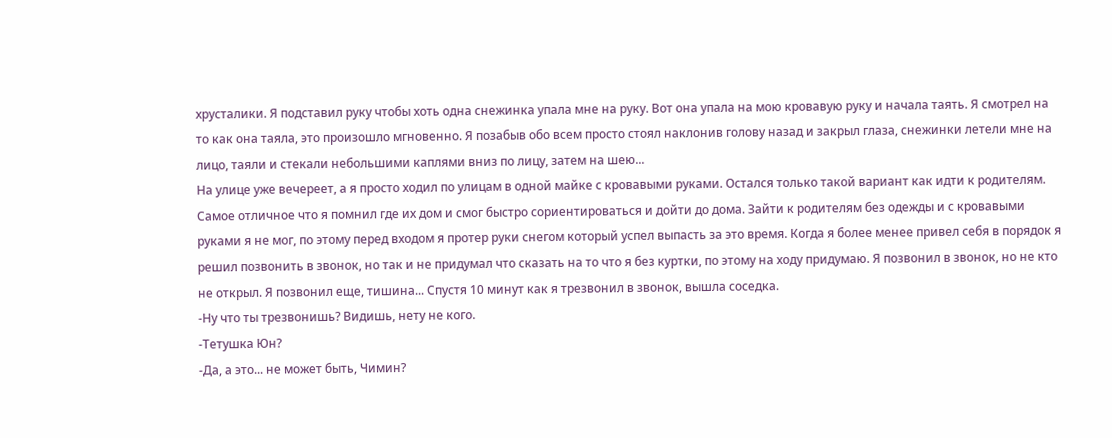хрусталики. Я подставил руку чтобы хоть одна снежинка упала мне на руку. Вот она упала на мою кровавую руку и начала таять. Я смотрел на то как она таяла, это произошло мгновенно. Я позабыв обо всем просто стоял наклонив голову назад и закрыл глаза, снежинки летели мне на лицо, таяли и стекали небольшими каплями вниз по лицу, затем на шею...
На улице уже вечереет, а я просто ходил по улицам в одной майке с кровавыми руками. Остался только такой вариант как идти к родителям. Самое отличное что я помнил где их дом и смог быстро сориентироваться и дойти до дома. Зайти к родителям без одежды и с кровавыми руками я не мог, по этому перед входом я протер руки снегом который успел выпасть за это время. Когда я более менее привел себя в порядок я решил позвонить в звонок, но так и не придумал что сказать на то что я без куртки, по этому на ходу придумаю. Я позвонил в звонок, но не кто не открыл. Я позвонил еще, тишина... Спустя 10 минут как я трезвонил в звонок, вышла соседка.
-Ну что ты трезвонишь? Видишь, нету не кого.
-Тетушка Юн?
-Да, а это... не может быть, Чимин?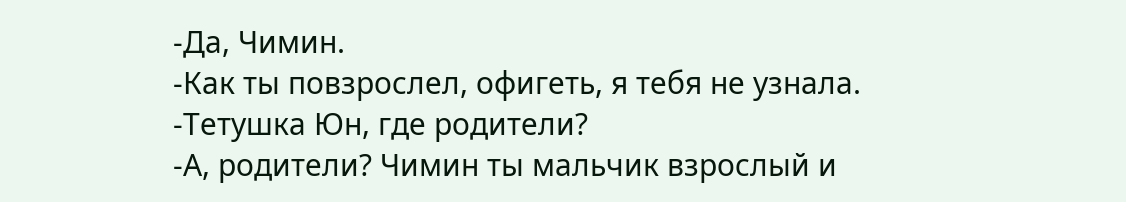-Да, Чимин.
-Как ты повзрослел, офигеть, я тебя не узнала.
-Тетушка Юн, где родители?
-А, родители? Чимин ты мальчик взрослый и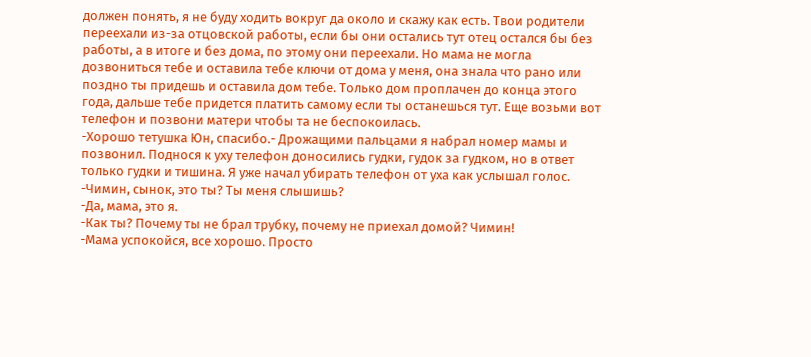должен понять, я не буду ходить вокруг да около и скажу как есть. Твои родители переехали из-за отцовской работы, если бы они остались тут отец остался бы без работы, а в итоге и без дома, по этому они переехали. Но мама не могла дозвониться тебе и оставила тебе ключи от дома у меня, она знала что рано или поздно ты придешь и оставила дом тебе. Только дом проплачен до конца этого года, дальше тебе придется платить самому если ты останешься тут. Еще возьми вот телефон и позвони матери чтобы та не беспокоилась.
-Хорошо тетушка Юн, спасибо.- Дрожащими пальцами я набрал номер мамы и позвонил. Поднося к уху телефон доносились гудки, гудок за гудком, но в ответ только гудки и тишина. Я уже начал убирать телефон от уха как услышал голос.
-Чимин, сынок, это ты? Ты меня слышишь?
-Да, мама, это я.
-Как ты? Почему ты не брал трубку, почему не приехал домой? Чимин!
-Мама успокойся, все хорошо. Просто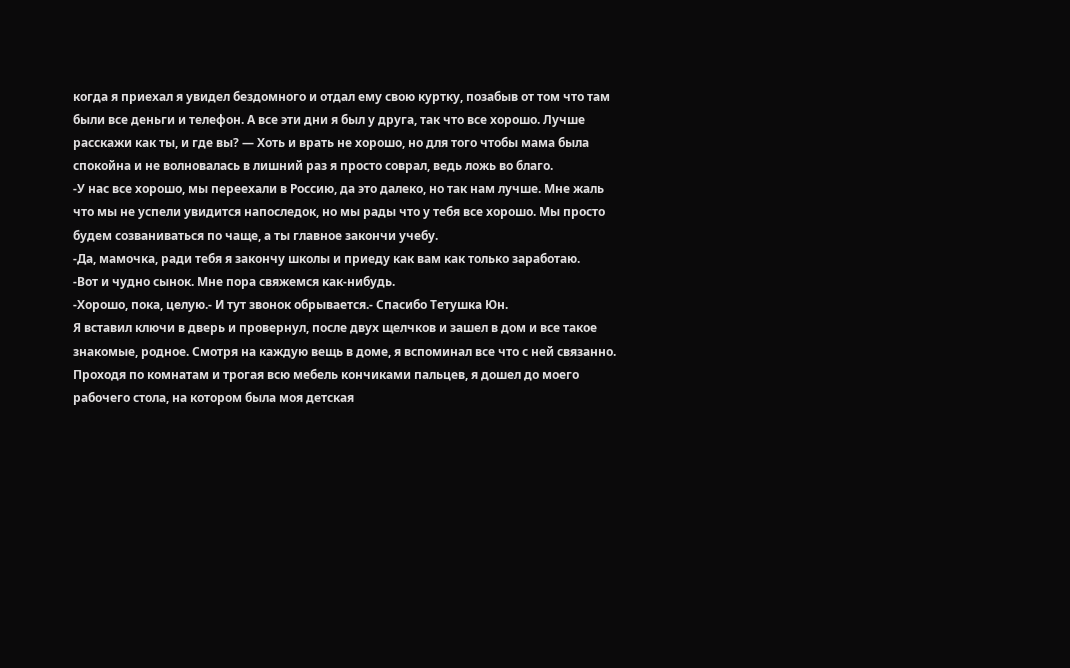когда я приехал я увидел бездомного и отдал ему свою куртку, позабыв от том что там были все деньги и телефон. А все эти дни я был у друга, так что все хорошо. Лучше расскажи как ты, и где вы? — Хоть и врать не хорошо, но для того чтобы мама была спокойна и не волновалась в лишний раз я просто соврал, ведь ложь во благо.
-У нас все хорошо, мы переехали в Россию, да это далеко, но так нам лучше. Мне жаль что мы не успели увидится напоследок, но мы рады что у тебя все хорошо. Мы просто будем созваниваться по чаще, а ты главное закончи учебу.
-Да, мамочка, ради тебя я закончу школы и приеду как вам как только заработаю.
-Вот и чудно сынок. Мне пора свяжемся как-нибудь.
-Хорошо, пока, целую.- И тут звонок обрывается.- Спасибо Тетушка Юн.
Я вставил ключи в дверь и провернул, после двух щелчков и зашел в дом и все такое знакомые, родное. Смотря на каждую вещь в доме, я вспоминал все что с ней связанно. Проходя по комнатам и трогая всю мебель кончиками пальцев, я дошел до моего рабочего стола, на котором была моя детская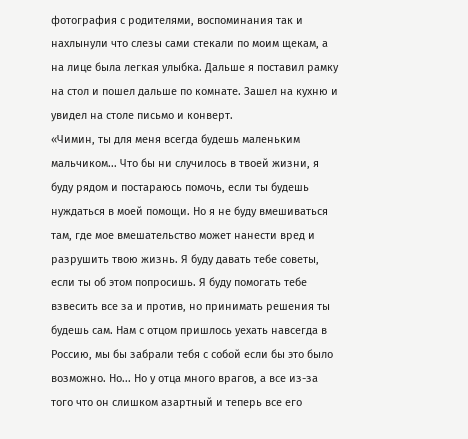фотография с родителями, воспоминания так и нахлынули что слезы сами стекали по моим щекам, а на лице была легкая улыбка. Дальше я поставил рамку на стол и пошел дальше по комнате. Зашел на кухню и увидел на столе письмо и конверт.
«Чимин, ты для меня всегда будешь маленьким мальчиком... Что бы ни случилось в твоей жизни, я буду рядом и постараюсь помочь, если ты будешь нуждаться в моей помощи. Но я не буду вмешиваться там, где мое вмешательство может нанести вред и разрушить твою жизнь. Я буду давать тебе советы, если ты об этом попросишь. Я буду помогать тебе взвесить все за и против, но принимать решения ты будешь сам. Нам с отцом пришлось уехать навсегда в Россию, мы бы забрали тебя с собой если бы это было возможно. Но... Но у отца много врагов, а все из-за того что он слишком азартный и теперь все его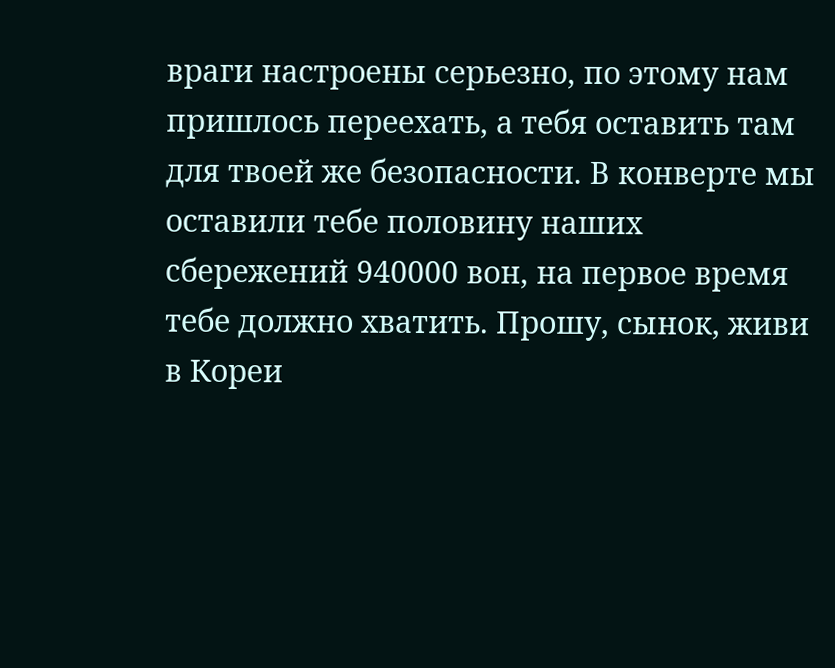враги настроены серьезно, по этому нам пришлось переехать, а тебя оставить там для твоей же безопасности. В конверте мы оставили тебе половину наших сбережений 940000 вон, на первое время тебе должно хватить. Прошу, сынок, живи в Кореи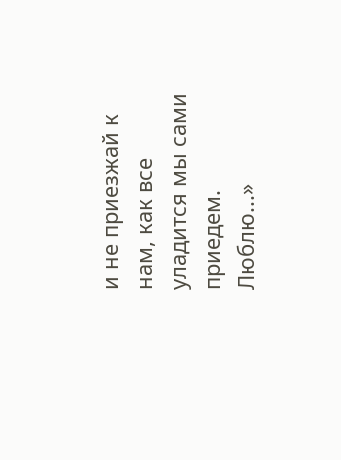и не приезжай к нам, как все уладится мы сами приедем. Люблю...»